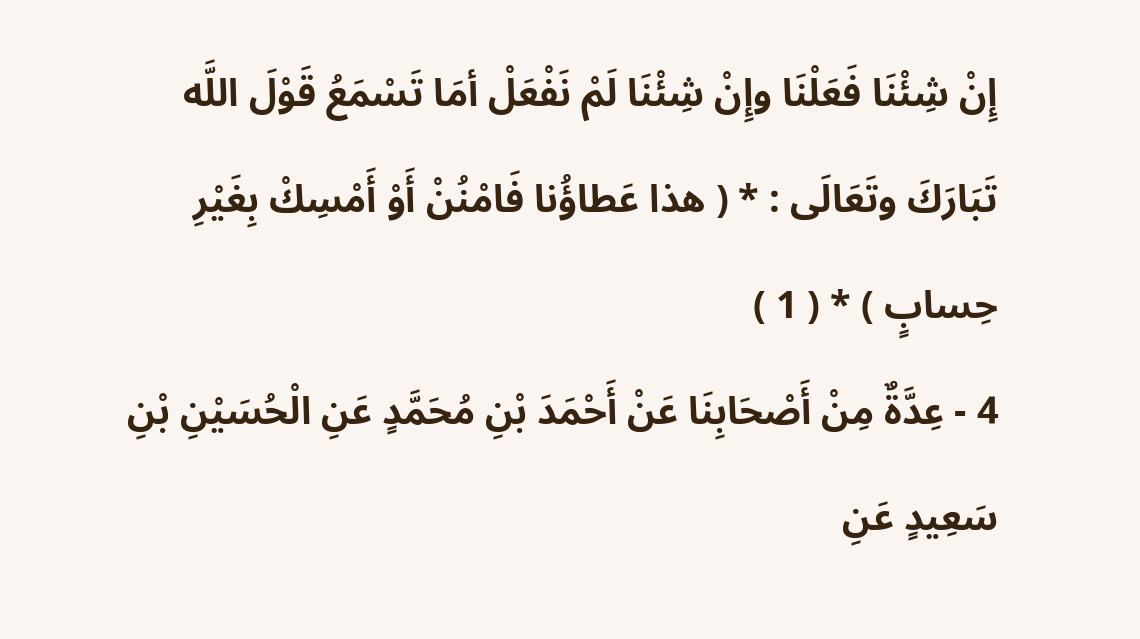إِنْ شِئْنَا فَعَلْنَا وإِنْ شِئْنَا لَمْ نَفْعَلْ أمَا تَسْمَعُ قَوْلَ اللَّه تَبَارَكَ وتَعَالَى : * ( هذا عَطاؤُنا فَامْنُنْ أَوْ أَمْسِكْ بِغَيْرِ حِسابٍ ) * ( 1 )
4 - عِدَّةٌ مِنْ أَصْحَابِنَا عَنْ أَحْمَدَ بْنِ مُحَمَّدٍ عَنِ الْحُسَيْنِ بْنِ سَعِيدٍ عَنِ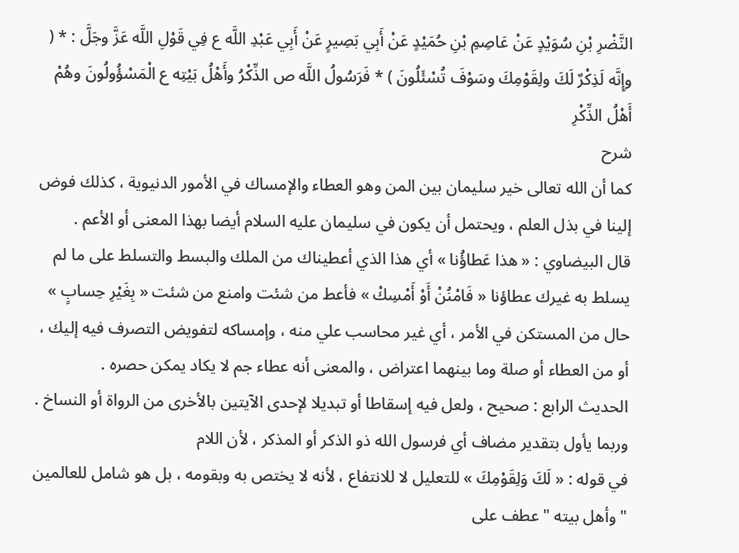النَّضْرِ بْنِ سُوَيْدٍ عَنْ عَاصِمِ بْنِ حُمَيْدٍ عَنْ أَبِي بَصِيرٍ عَنْ أَبِي عَبْدِ اللَّه ع فِي قَوْلِ اللَّه عَزَّ وجَلَّ : * ( وإِنَّه لَذِكْرٌ لَكَ ولِقَوْمِكَ وسَوْفَ تُسْئَلُونَ ) * فَرَسُولُ اللَّه ص الذِّكْرُ وأَهْلُ بَيْتِه ع الْمَسْؤُولُونَ وهُمْ أَهْلُ الذِّكْرِ
شرح
كما أن الله تعالى خير سليمان بين المن وهو العطاء والإمساك في الأمور الدنيوية ، كذلك فوض إلينا في بذل العلم ، ويحتمل أن يكون في سليمان عليه السلام أيضا بهذا المعنى أو الأعم .
قال البيضاوي : « هذا عَطاؤُنا » أي هذا الذي أعطيناك من الملك والبسط والتسلط على ما لم يسلط به غيرك عطاؤنا « فَامْنُنْ أَوْ أَمْسِكْ » فأعط من شئت وامنع من شئت « بِغَيْرِ حِسابٍ » حال من المستكن في الأمر ، أي غير محاسب علي منه ، وإمساكه لتفويض التصرف فيه إليك ، أو من العطاء أو صلة وما بينهما اعتراض ، والمعنى أنه عطاء جم لا يكاد يمكن حصره .
الحديث الرابع : صحيح ، ولعل فيه إسقاطا أو تبديلا لإحدى الآيتين بالأخرى من الرواة أو النساخ .
وربما يأول بتقدير مضاف أي فرسول الله ذو الذكر أو المذكر ، لأن اللام
في قوله : « لَكَ وَلِقَوْمِكَ » للتعليل لا للانتفاع ، لأنه لا يختص به وبقومه ، بل هو شامل للعالمين " وأهل بيته " عطف على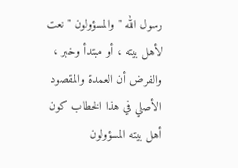رسول الله " والمسؤولون " نعت لأهل بيته ، أو مبتدأ وخبر ، والفرض أن العمدة والمقصود الأصلي في هذا الخطاب كون أهل بيته المسؤولون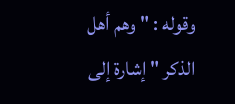وقوله : " وهم أهل الذكر " إشارة إلى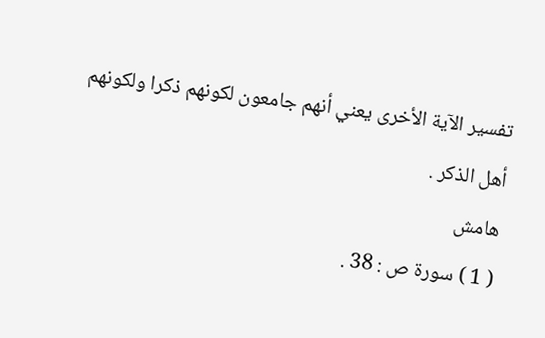تفسير الآية الأخرى يعني أنهم جامعون لكونهم ذكرا ولكونهم أهل الذكر .
هامش
( 1 ) سورة ص : 38 .